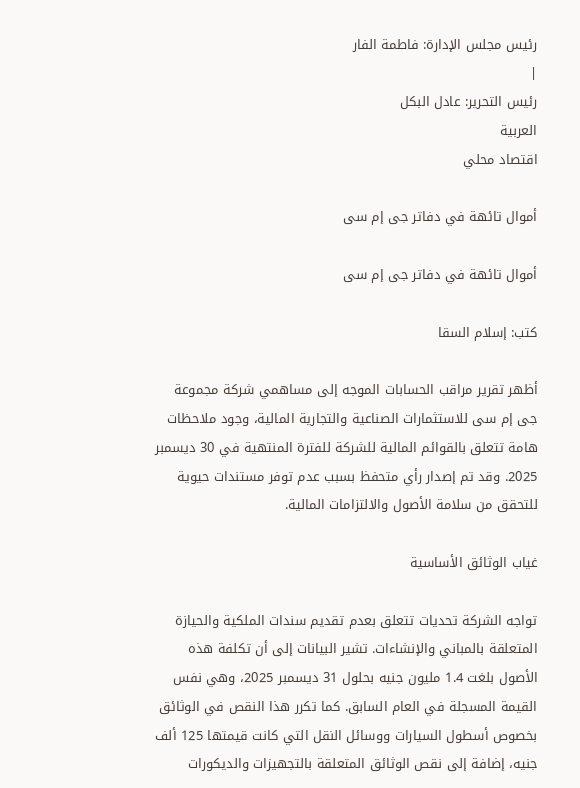رئيس مجلس الإدارة: فاطمة الفار
|
رئيس التحرير: عادل البكل
العربية
اقتصاد محلي

أموال تائهة في دفاتر جى إم سى

أموال تائهة في دفاتر جى إم سى

كتب: إسلام السقا

أظهر تقرير مراقب الحسابات الموجه إلى مساهمي شركة مجموعة جى إم سى للاستثمارات الصناعية والتجارية المالية، وجود ملاحظات هامة تتعلق بالقوائم المالية للشركة للفترة المنتهية في 30 ديسمبر 2025. وقد تم إصدار رأي متحفظ بسبب عدم توفر مستندات حيوية للتحقق من سلامة الأصول والالتزامات المالية.

غياب الوثائق الأساسية

تواجه الشركة تحديات تتعلق بعدم تقديم سندات الملكية والحيازة المتعلقة بالمباني والإنشاءات. تشير البيانات إلى أن تكلفة هذه الأصول بلغت 1.4 مليون جنيه بحلول 31 ديسمبر 2025، وهي نفس القيمة المسجلة في العام السابق. كما تكرر هذا النقص في الوثائق بخصوص أسطول السيارات ووسائل النقل التي كانت قيمتها 125 ألف جنيه، إضافة إلى نقص الوثائق المتعلقة بالتجهيزات والديكورات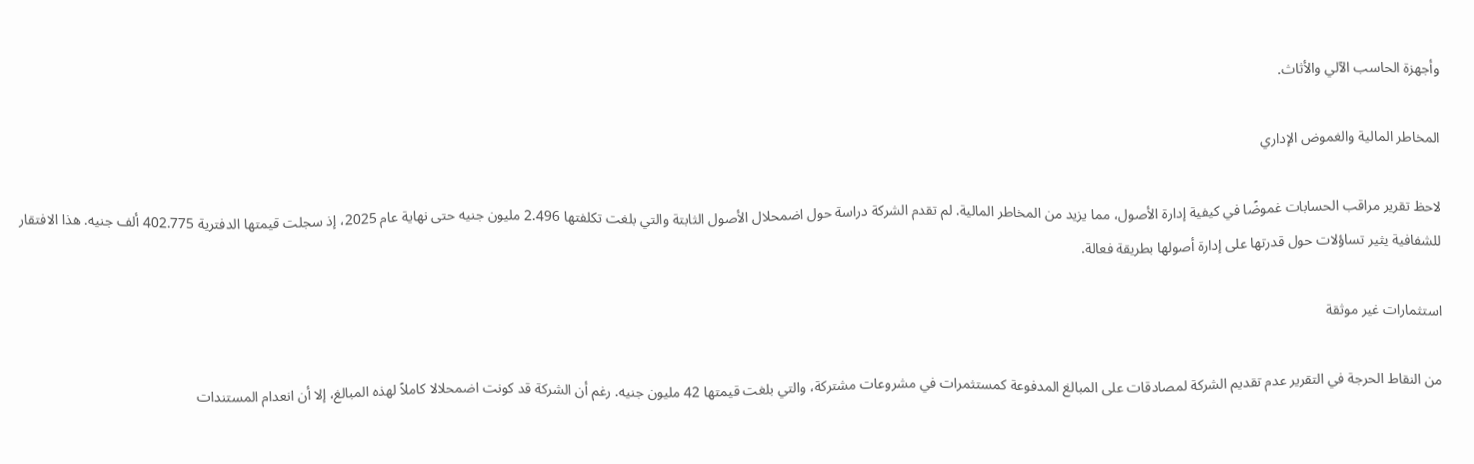وأجهزة الحاسب الآلي والأثاث.

المخاطر المالية والغموض الإداري

لاحظ تقرير مراقب الحسابات غموضًا في كيفية إدارة الأصول، مما يزيد من المخاطر المالية. لم تقدم الشركة دراسة حول اضمحلال الأصول الثابتة والتي بلغت تكلفتها 2.496 مليون جنيه حتى نهاية عام 2025، إذ سجلت قيمتها الدفترية 402.775 ألف جنيه. هذا الافتقار للشفافية يثير تساؤلات حول قدرتها على إدارة أصولها بطريقة فعالة.

استثمارات غير موثقة

من النقاط الحرجة في التقرير عدم تقديم الشركة لمصادقات على المبالغ المدفوعة كمستثمرات في مشروعات مشتركة، والتي بلغت قيمتها 42 مليون جنيه. رغم أن الشركة قد كونت اضمحلالا كاملاً لهذه المبالغ، إلا أن انعدام المستندات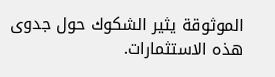الموثوقة يثير الشكوك حول جدوى هذه الاستثمارات.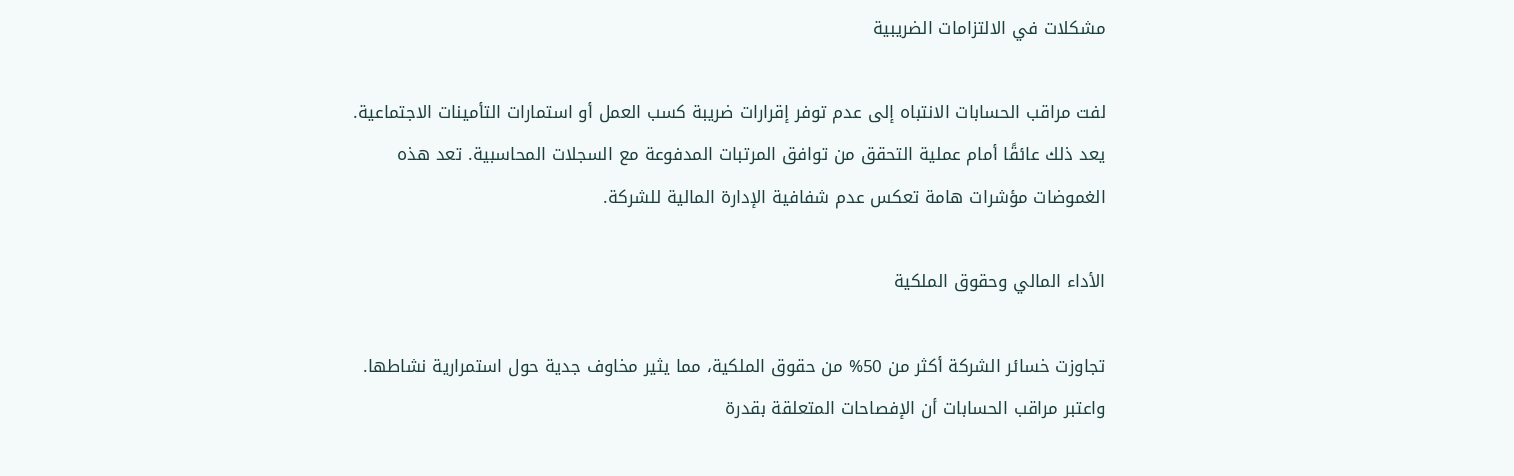مشكلات في الالتزامات الضريبية

لفت مراقب الحسابات الانتباه إلى عدم توفر إقرارات ضريبة كسب العمل أو استمارات التأمينات الاجتماعية. يعد ذلك عائقًا أمام عملية التحقق من توافق المرتبات المدفوعة مع السجلات المحاسبية. تعد هذه الغموضات مؤشرات هامة تعكس عدم شفافية الإدارة المالية للشركة.

الأداء المالي وحقوق الملكية

تجاوزت خسائر الشركة أكثر من 50% من حقوق الملكية، مما يثير مخاوف جدية حول استمرارية نشاطها. واعتبر مراقب الحسابات أن الإفصاحات المتعلقة بقدرة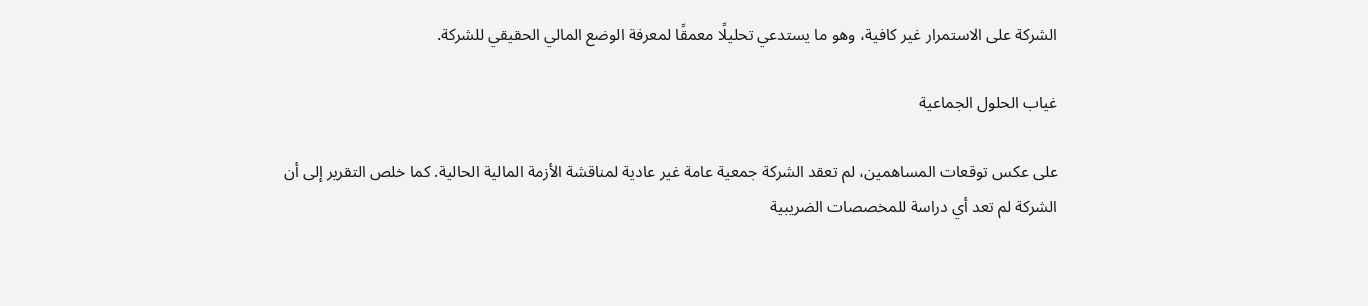الشركة على الاستمرار غير كافية، وهو ما يستدعي تحليلًا معمقًا لمعرفة الوضع المالي الحقيقي للشركة.

غياب الحلول الجماعية

على عكس توقعات المساهمين، لم تعقد الشركة جمعية عامة غير عادية لمناقشة الأزمة المالية الحالية. كما خلص التقرير إلى أن الشركة لم تعد أي دراسة للمخصصات الضريبية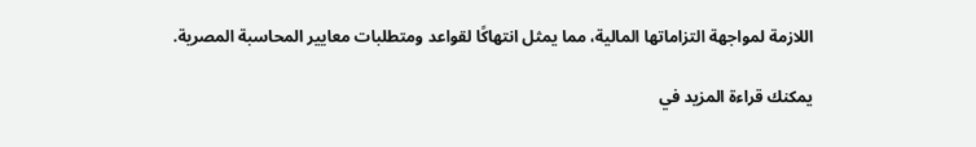اللازمة لمواجهة التزاماتها المالية، مما يمثل انتهاكًا لقواعد ومتطلبات معايير المحاسبة المصرية.

يمكنك قراءة المزيد في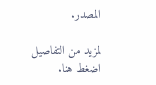المصدر.

لمزيد من التفاصيل اضغط هنا.